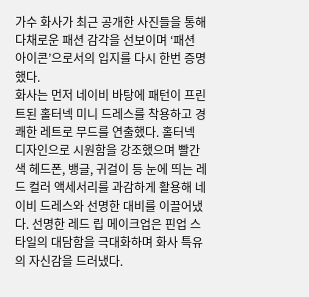가수 화사가 최근 공개한 사진들을 통해 다채로운 패션 감각을 선보이며 ‘패션 아이콘’으로서의 입지를 다시 한번 증명했다.
화사는 먼저 네이비 바탕에 패턴이 프린트된 홀터넥 미니 드레스를 착용하고 경쾌한 레트로 무드를 연출했다. 홀터넥 디자인으로 시원함을 강조했으며 빨간색 헤드폰, 뱅글, 귀걸이 등 눈에 띄는 레드 컬러 액세서리를 과감하게 활용해 네이비 드레스와 선명한 대비를 이끌어냈다. 선명한 레드 립 메이크업은 핀업 스타일의 대담함을 극대화하며 화사 특유의 자신감을 드러냈다.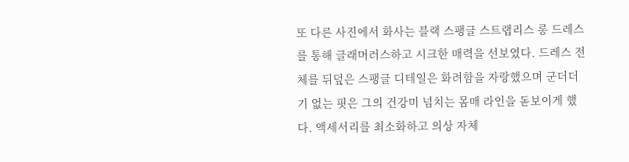또 다른 사진에서 화사는 블랙 스팽글 스트랩리스 롱 드레스를 통해 글래머러스하고 시크한 매력을 선보였다. 드레스 전체를 뒤덮은 스팽글 디테일은 화려함을 자랑했으며 군더더기 없는 핏은 그의 건강미 넘치는 몸매 라인을 돋보이게 했다. 액세서리를 최소화하고 의상 자체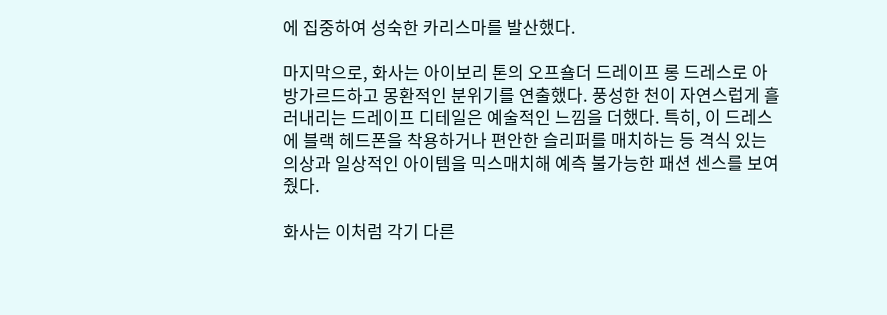에 집중하여 성숙한 카리스마를 발산했다.

마지막으로, 화사는 아이보리 톤의 오프숄더 드레이프 롱 드레스로 아방가르드하고 몽환적인 분위기를 연출했다. 풍성한 천이 자연스럽게 흘러내리는 드레이프 디테일은 예술적인 느낌을 더했다. 특히, 이 드레스에 블랙 헤드폰을 착용하거나 편안한 슬리퍼를 매치하는 등 격식 있는 의상과 일상적인 아이템을 믹스매치해 예측 불가능한 패션 센스를 보여줬다.

화사는 이처럼 각기 다른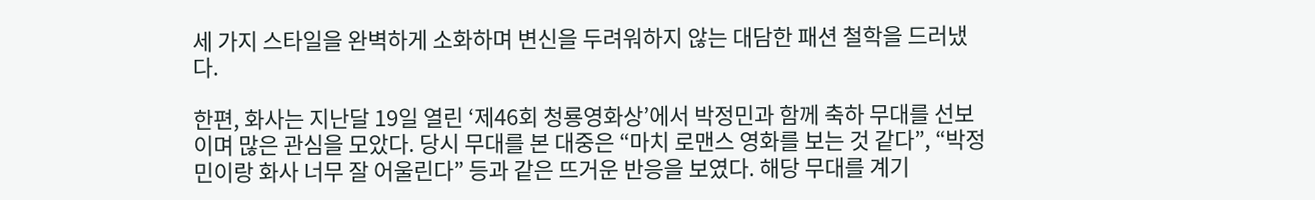세 가지 스타일을 완벽하게 소화하며 변신을 두려워하지 않는 대담한 패션 철학을 드러냈다.

한편, 화사는 지난달 19일 열린 ‘제46회 청룡영화상’에서 박정민과 함께 축하 무대를 선보이며 많은 관심을 모았다. 당시 무대를 본 대중은 “마치 로맨스 영화를 보는 것 같다”, “박정민이랑 화사 너무 잘 어울린다” 등과 같은 뜨거운 반응을 보였다. 해당 무대를 계기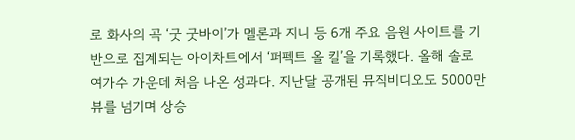로 화사의 곡 ‘굿 굿바이’가 멜론과 지니 등 6개 주요 음원 사이트를 기반으로 집계되는 아이차트에서 ‘퍼펙트 올 킬’을 기록했다. 올해 솔로 여가수 가운데 처음 나온 성과다. 지난달 공개된 뮤직비디오도 5000만 뷰를 넘기며 상승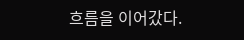흐름을 이어갔다.